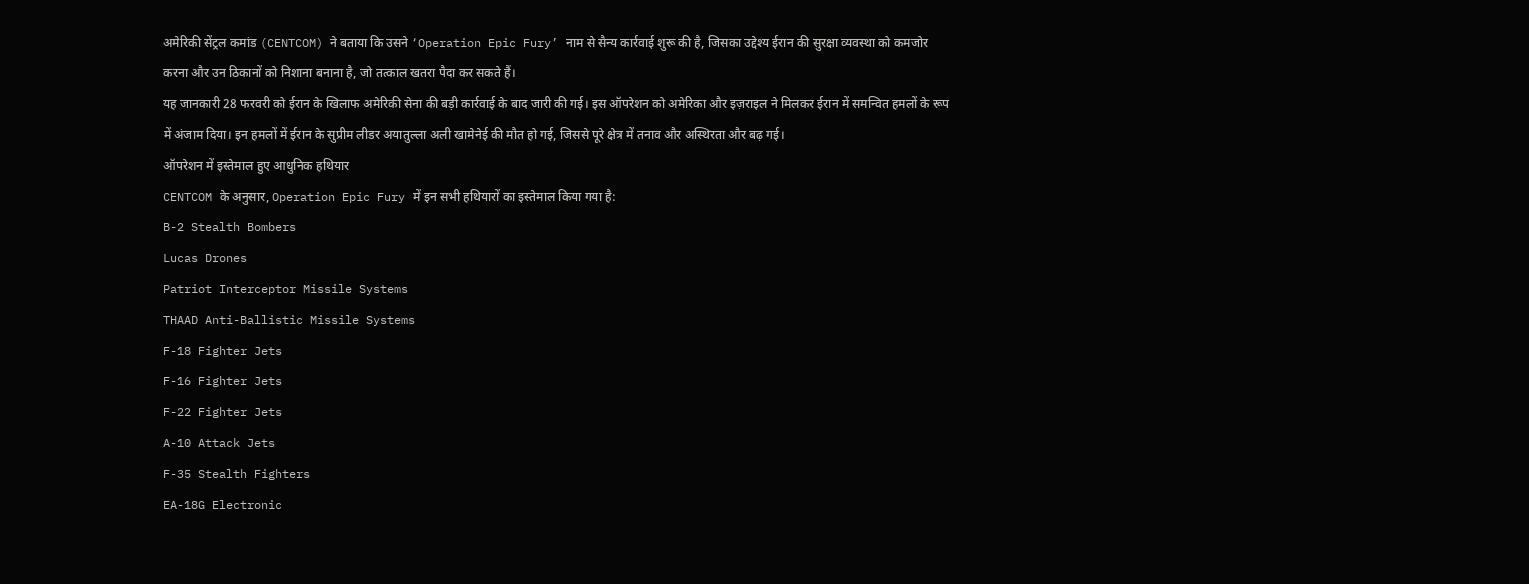अमेरिकी सेंट्रल कमांड (CENTCOM) ने बताया कि उसने ‘Operation Epic Fury’ नाम से सैन्य कार्रवाई शुरू की है, जिसका उद्देश्य ईरान की सुरक्षा व्यवस्था को कमजोर करना और उन ठिकानों को निशाना बनाना है, जो तत्काल खतरा पैदा कर सकते हैं।
यह जानकारी 28 फरवरी को ईरान के खिलाफ अमेरिकी सेना की बड़ी कार्रवाई के बाद जारी की गई। इस ऑपरेशन को अमेरिका और इज़राइल ने मिलकर ईरान में समन्वित हमलों के रूप में अंजाम दिया। इन हमलों में ईरान के सुप्रीम लीडर अयातुल्ला अली खामेनेई की मौत हो गई, जिससे पूरे क्षेत्र में तनाव और अस्थिरता और बढ़ गई।
ऑपरेशन में इस्तेमाल हुए आधुनिक हथियार
CENTCOM के अनुसार, Operation Epic Fury में इन सभी हथियारों का इस्तेमाल किया गया है:
B-2 Stealth Bombers
Lucas Drones
Patriot Interceptor Missile Systems
THAAD Anti-Ballistic Missile Systems
F-18 Fighter Jets
F-16 Fighter Jets
F-22 Fighter Jets
A-10 Attack Jets
F-35 Stealth Fighters
EA-18G Electronic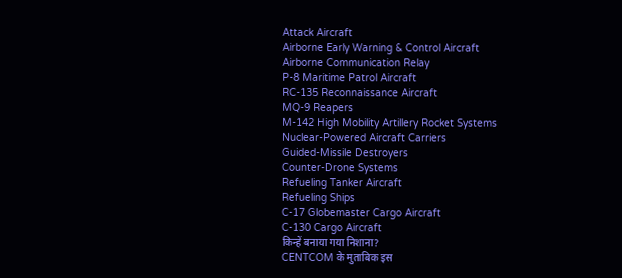Attack Aircraft
Airborne Early Warning & Control Aircraft
Airborne Communication Relay
P-8 Maritime Patrol Aircraft
RC-135 Reconnaissance Aircraft
MQ-9 Reapers
M-142 High Mobility Artillery Rocket Systems
Nuclear-Powered Aircraft Carriers
Guided-Missile Destroyers
Counter-Drone Systems
Refueling Tanker Aircraft
Refueling Ships
C-17 Globemaster Cargo Aircraft
C-130 Cargo Aircraft
किन्हें बनाया गया निशाना?
CENTCOM के मुताबिक इस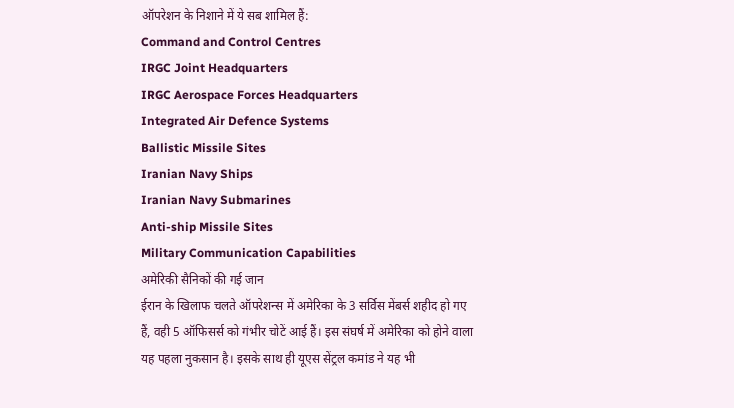ऑपरेशन के निशाने में ये सब शामिल हैं:
Command and Control Centres
IRGC Joint Headquarters
IRGC Aerospace Forces Headquarters
Integrated Air Defence Systems
Ballistic Missile Sites
Iranian Navy Ships
Iranian Navy Submarines
Anti-ship Missile Sites
Military Communication Capabilities
अमेरिकी सैनिकों की गई जान
ईरान के खिलाफ चलते ऑपरेशन्स में अमेरिका के 3 सर्विस मेंबर्स शहीद हो गए हैं, वही 5 ऑफिसर्स को गंभीर चोटें आई हैं। इस संघर्ष में अमेरिका को होने वाला यह पहला नुकसान है। इसके साथ ही यूएस सेंट्रल कमांड ने यह भी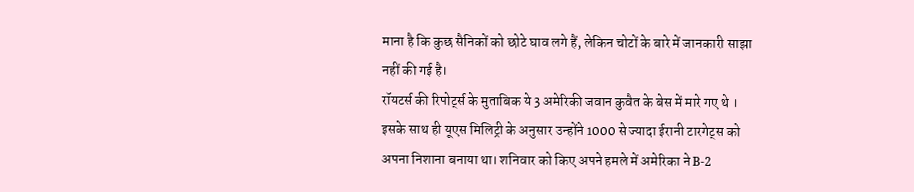माना है कि कुछ सैनिकों को छोटे घाव लगे हैं, लेकिन चोटों के बारे में जानकारी साझा नहीं की गई है।
रॉयटर्स की रिपोर्ट्स के मुताबिक ये 3 अमेरिकी जवान कुवैत के बेस में मारे गए थे । इसके साथ ही यूएस मिलिट्री के अनुसार उन्होंने 1000 से ज्यादा ईरानी टारगेट्स को अपना निशाना बनाया था। शनिवार को किए अपने हमले में अमेरिका ने B-2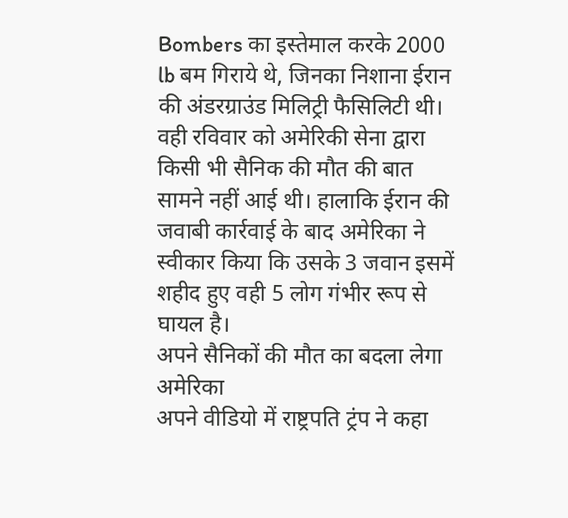Bombers का इस्तेमाल करके 2000 lb बम गिराये थे, जिनका निशाना ईरान की अंडरग्राउंड मिलिट्री फैसिलिटी थी।
वही रविवार को अमेरिकी सेना द्वारा किसी भी सैनिक की मौत की बात सामने नहीं आई थी। हालाकि ईरान की जवाबी कार्रवाई के बाद अमेरिका ने स्वीकार किया कि उसके 3 जवान इसमें शहीद हुए वही 5 लोग गंभीर रूप से घायल है।
अपने सैनिकों की मौत का बदला लेगा अमेरिका
अपने वीडियो में राष्ट्रपति ट्रंप ने कहा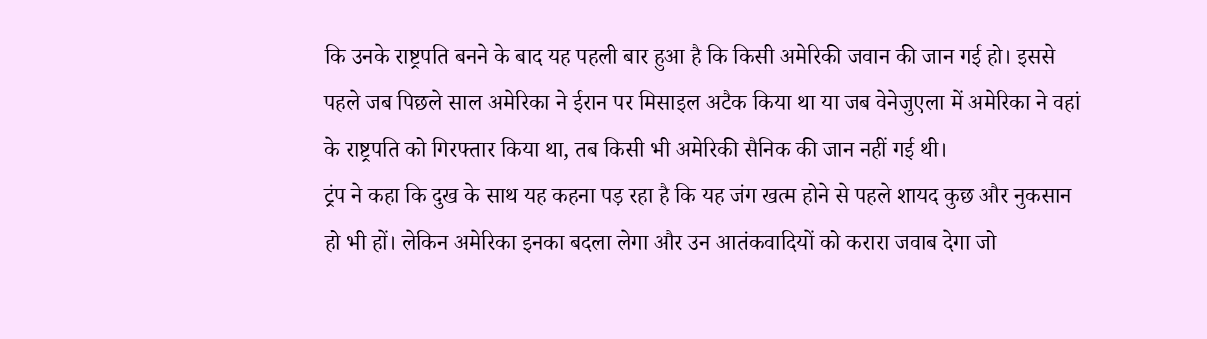कि उनके राष्ट्रपति बनने के बाद यह पहली बार हुआ है कि किसी अमेरिकी जवान की जान गई हो। इससे पहले जब पिछले साल अमेरिका ने ईरान पर मिसाइल अटैक किया था या जब वेनेजुएला में अमेरिका ने वहां के राष्ट्रपति को गिरफ्तार किया था, तब किसी भी अमेरिकी सैनिक की जान नहीं गई थी।
ट्रंप ने कहा कि दुख के साथ यह कहना पड़ रहा है कि यह जंग खत्म होने से पहले शायद कुछ और नुकसान हो भी हों। लेकिन अमेरिका इनका बदला लेगा और उन आतंकवादियों को करारा जवाब देगा जो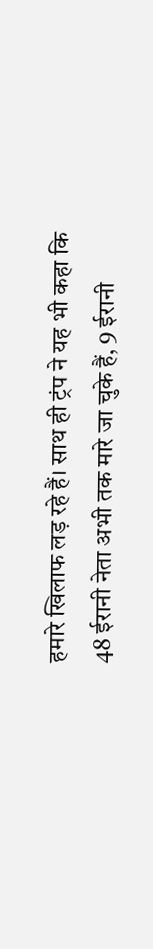हमारे खिलाफ लड़ रहे हैं। साथ ही ट्रंप ने यह भी कहा कि 48 ईरानी नेता अभी तक मारे जा चुके हैं, 9 ईरानी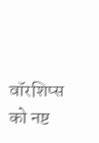वॉरशिप्स को नष्ट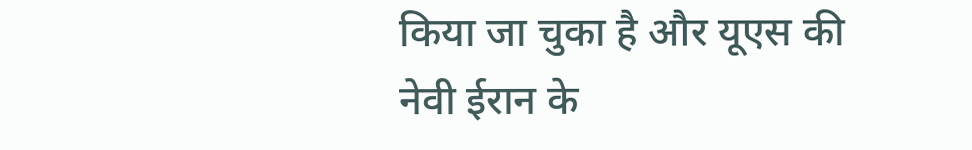किया जा चुका है और यूएस की नेवी ईरान के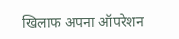खिलाफ अपना ऑपरेशन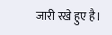जारी रखे हुए है।